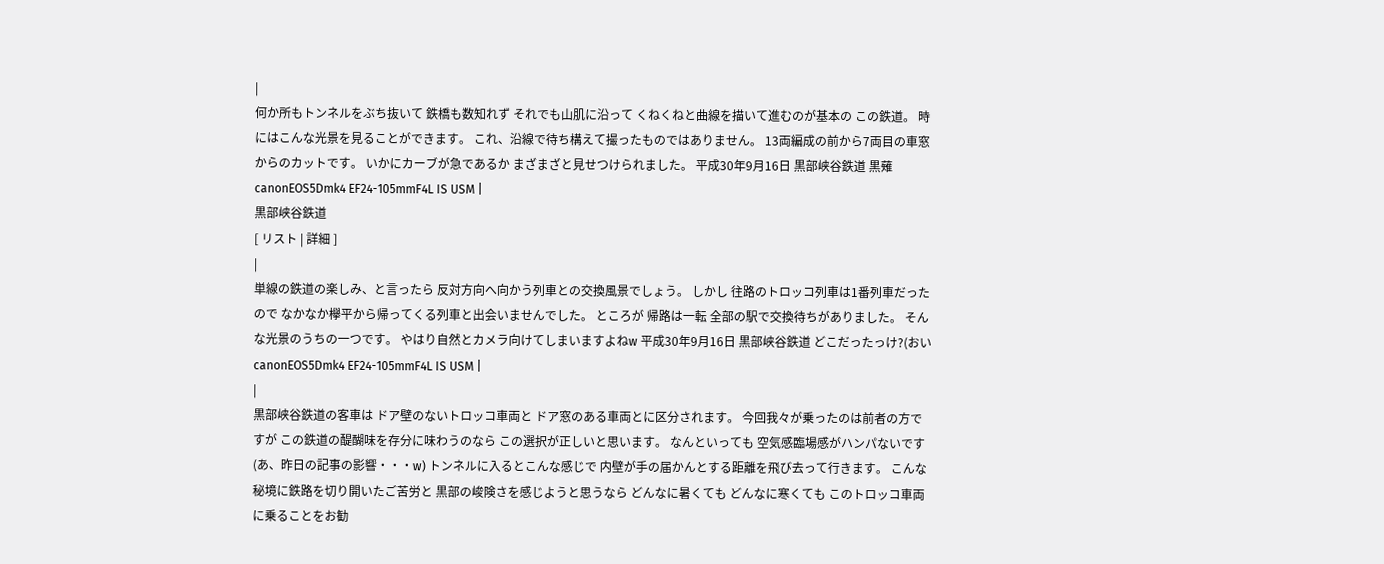|
何か所もトンネルをぶち抜いて 鉄橋も数知れず それでも山肌に沿って くねくねと曲線を描いて進むのが基本の この鉄道。 時にはこんな光景を見ることができます。 これ、沿線で待ち構えて撮ったものではありません。 13両編成の前から7両目の車窓からのカットです。 いかにカーブが急であるか まざまざと見せつけられました。 平成30年9月16日 黒部峡谷鉄道 黒薙 canonEOS5Dmk4 EF24-105mmF4L IS USM |
黒部峡谷鉄道
[ リスト | 詳細 ]
|
単線の鉄道の楽しみ、と言ったら 反対方向へ向かう列車との交換風景でしょう。 しかし 往路のトロッコ列車は1番列車だったので なかなか欅平から帰ってくる列車と出会いませんでした。 ところが 帰路は一転 全部の駅で交換待ちがありました。 そんな光景のうちの一つです。 やはり自然とカメラ向けてしまいますよねw 平成30年9月16日 黒部峡谷鉄道 どこだったっけ?(おい canonEOS5Dmk4 EF24-105mmF4L IS USM |
|
黒部峡谷鉄道の客車は ドア壁のないトロッコ車両と ドア窓のある車両とに区分されます。 今回我々が乗ったのは前者の方ですが この鉄道の醍醐味を存分に味わうのなら この選択が正しいと思います。 なんといっても 空気感臨場感がハンパないです(あ、昨日の記事の影響・・・w) トンネルに入るとこんな感じで 内壁が手の届かんとする距離を飛び去って行きます。 こんな秘境に鉄路を切り開いたご苦労と 黒部の峻険さを感じようと思うなら どんなに暑くても どんなに寒くても このトロッコ車両に乗ることをお勧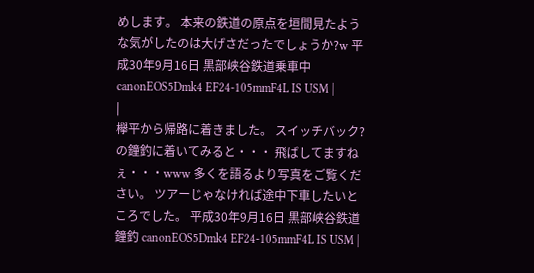めします。 本来の鉄道の原点を垣間見たような気がしたのは大げさだったでしょうか?w 平成30年9月16日 黒部峡谷鉄道乗車中 canonEOS5Dmk4 EF24-105mmF4L IS USM |
|
欅平から帰路に着きました。 スイッチバック?の鐘釣に着いてみると・・・ 飛ばしてますねぇ・・・www 多くを語るより写真をご覧ください。 ツアーじゃなければ途中下車したいところでした。 平成30年9月16日 黒部峡谷鉄道 鐘釣 canonEOS5Dmk4 EF24-105mmF4L IS USM |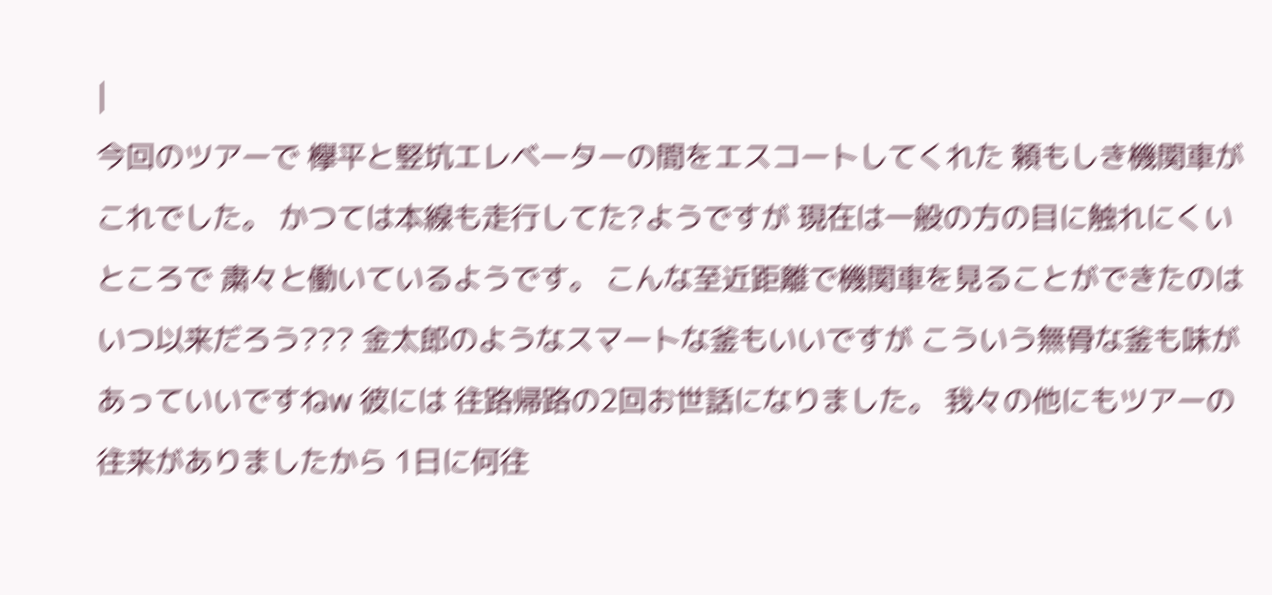|
今回のツアーで 欅平と竪坑エレベーターの間をエスコートしてくれた 頼もしき機関車がこれでした。 かつては本線も走行してた?ようですが 現在は一般の方の目に触れにくいところで 粛々と働いているようです。 こんな至近距離で機関車を見ることができたのは いつ以来だろう??? 金太郎のようなスマートな釜もいいですが こういう無骨な釜も味があっていいですねw 彼には 往路帰路の2回お世話になりました。 我々の他にもツアーの往来がありましたから 1日に何往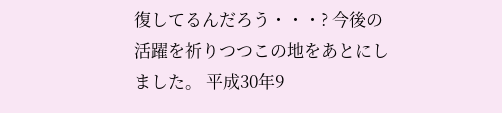復してるんだろう・・・? 今後の活躍を祈りつつこの地をあとにしました。 平成30年9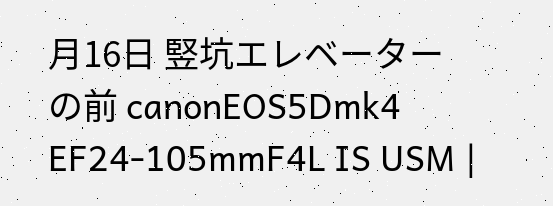月16日 竪坑エレベーターの前 canonEOS5Dmk4 EF24-105mmF4L IS USM |